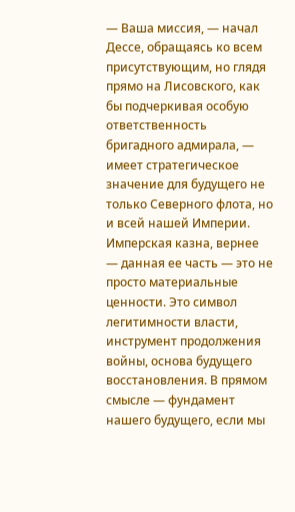— Ваша миссия, — начал Дессе, обращаясь ко всем присутствующим, но глядя прямо на Лисовского, как бы подчеркивая особую ответственность бригадного адмирала, — имеет стратегическое значение для будущего не только Северного флота, но и всей нашей Империи. Имперская казна, вернее — данная ее часть — это не просто материальные ценности. Это символ легитимности власти, инструмент продолжения войны, основа будущего восстановления. В прямом смысле — фундамент нашего будущего, если мы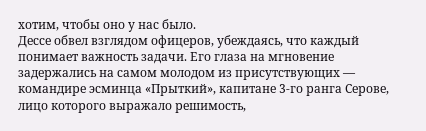хотим, чтобы оно у нас было.
Дессе обвел взглядом офицеров, убеждаясь, что каждый понимает важность задачи. Его глаза на мгновение задержались на самом молодом из присутствующих — командире эсминца «Прыткий», капитане 3-го ранга Серове, лицо которого выражало решимость,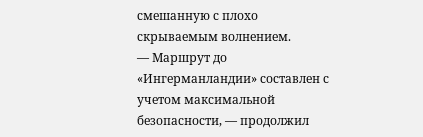смешанную с плохо скрываемым волнением.
— Маршрут до «Ингерманландии» составлен с учетом максимальной безопасности, — продолжил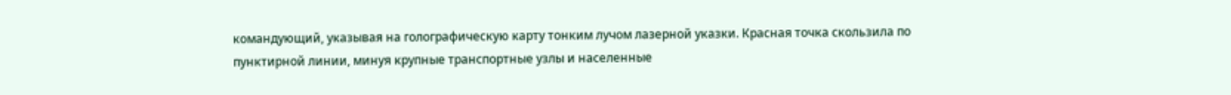командующий, указывая на голографическую карту тонким лучом лазерной указки. Красная точка скользила по пунктирной линии, минуя крупные транспортные узлы и населенные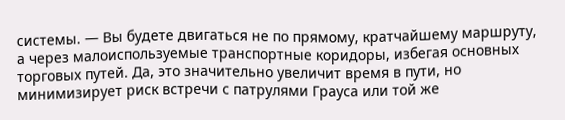системы. — Вы будете двигаться не по прямому, кратчайшему маршруту, а через малоиспользуемые транспортные коридоры, избегая основных торговых путей. Да, это значительно увеличит время в пути, но минимизирует риск встречи с патрулями Грауса или той же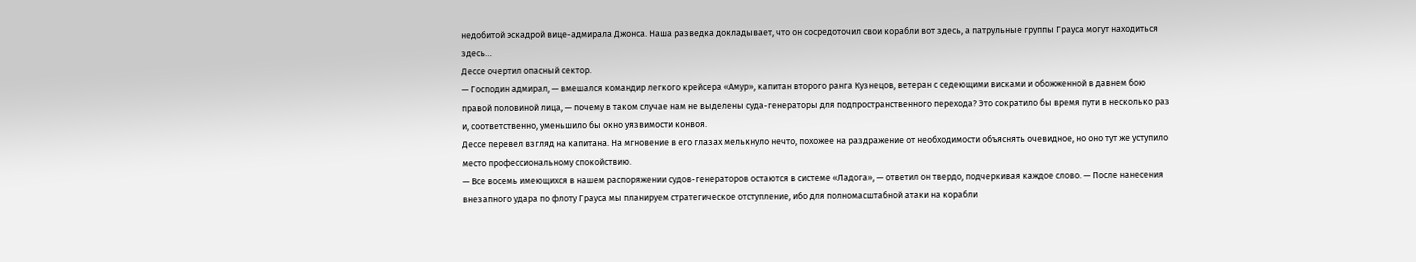недобитой эскадрой вице-адмирала Джонса. Наша разведка докладывает, что он сосредоточил свои корабли вот здесь, а патрульные группы Грауса могут находиться здесь…
Дессе очертил опасный сектор.
— Господин адмирал, — вмешался командир легкого крейсера «Амур», капитан второго ранга Кузнецов, ветеран с седеющими висками и обожженной в давнем бою правой половиной лица, — почему в таком случае нам не выделены суда-генераторы для подпространственного перехода? Это сократило бы время пути в несколько раз и, соответственно, уменьшило бы окно уязвимости конвоя.
Дессе перевел взгляд на капитана. На мгновение в его глазах мелькнуло нечто, похожее на раздражение от необходимости объяснять очевидное, но оно тут же уступило место профессиональному спокойствию.
— Все восемь имеющихся в нашем распоряжении судов-генераторов остаются в системе «Ладога», — ответил он твердо, подчеркивая каждое слово. — После нанесения внезапного удара по флоту Грауса мы планируем стратегическое отступление, ибо для полномасштабной атаки на корабли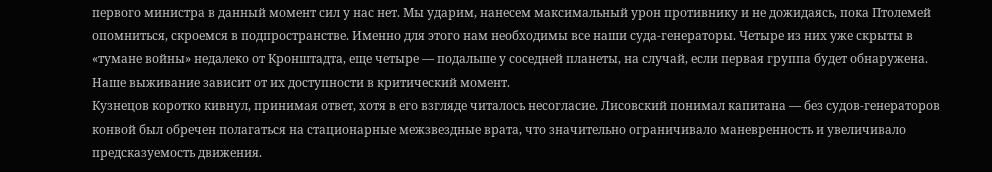первого министра в данный момент сил у нас нет. Мы ударим, нанесем максимальный урон противнику и не дожидаясь, пока Птолемей опомниться, скроемся в подпространстве. Именно для этого нам необходимы все наши суда-генераторы. Четыре из них уже скрыты в «тумане войны» недалеко от Кронштадта, еще четыре — подальше у соседней планеты, на случай, если первая группа будет обнаружена. Наше выживание зависит от их доступности в критический момент.
Кузнецов коротко кивнул, принимая ответ, хотя в его взгляде читалось несогласие. Лисовский понимал капитана — без судов-генераторов конвой был обречен полагаться на стационарные межзвездные врата, что значительно ограничивало маневренность и увеличивало предсказуемость движения.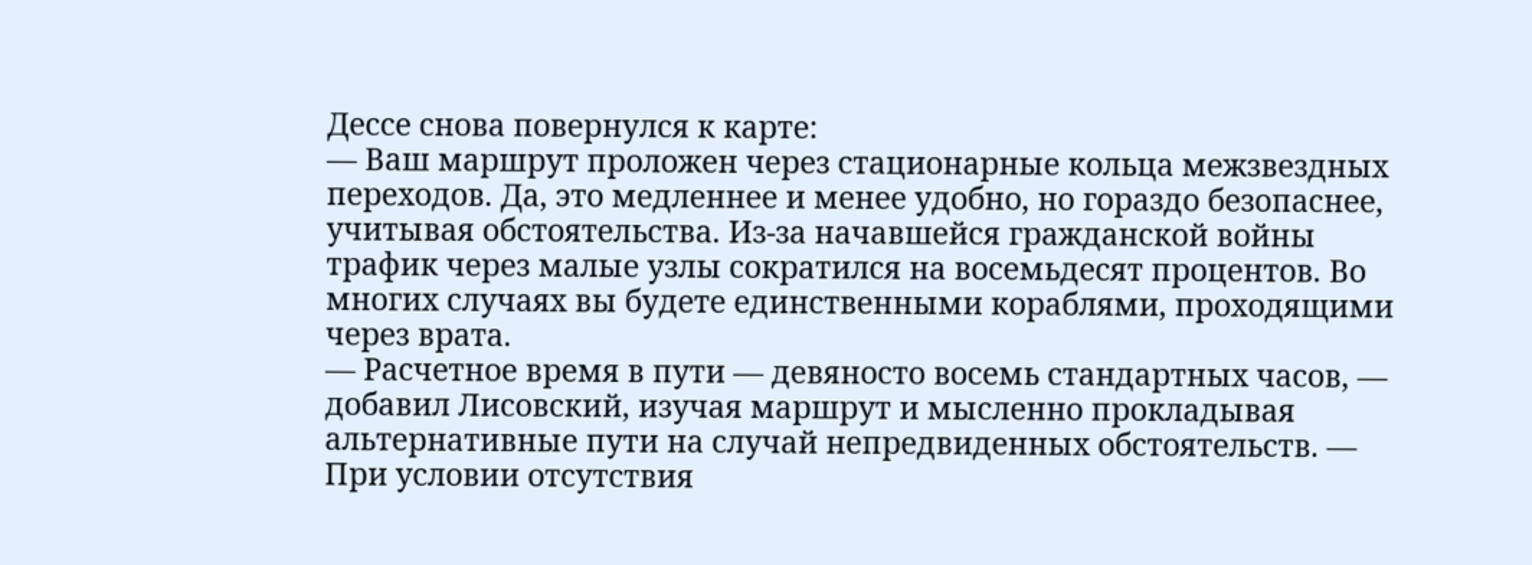Дессе снова повернулся к карте:
— Ваш маршрут проложен через стационарные кольца межзвездных переходов. Да, это медленнее и менее удобно, но гораздо безопаснее, учитывая обстоятельства. Из-за начавшейся гражданской войны трафик через малые узлы сократился на восемьдесят процентов. Во многих случаях вы будете единственными кораблями, проходящими через врата.
— Расчетное время в пути — девяносто восемь стандартных часов, — добавил Лисовский, изучая маршрут и мысленно прокладывая альтернативные пути на случай непредвиденных обстоятельств. — При условии отсутствия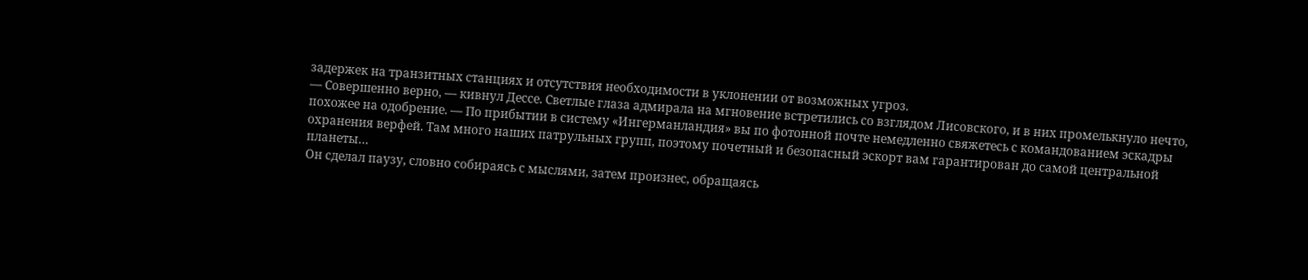задержек на транзитных станциях и отсутствия необходимости в уклонении от возможных угроз.
— Совершенно верно, — кивнул Дессе. Светлые глаза адмирала на мгновение встретились со взглядом Лисовского, и в них промелькнуло нечто, похожее на одобрение. — По прибытии в систему «Ингерманландия» вы по фотонной почте немедленно свяжетесь с командованием эскадры охранения верфей. Там много наших патрульных групп, поэтому почетный и безопасный эскорт вам гарантирован до самой центральной планеты…
Он сделал паузу, словно собираясь с мыслями, затем произнес, обращаясь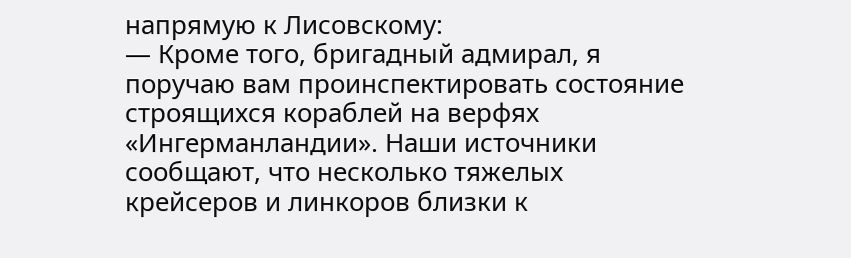напрямую к Лисовскому:
— Кроме того, бригадный адмирал, я поручаю вам проинспектировать состояние строящихся кораблей на верфях «Ингерманландии». Наши источники сообщают, что несколько тяжелых крейсеров и линкоров близки к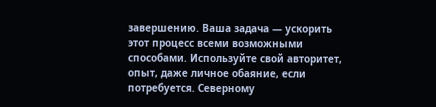завершению. Ваша задача — ускорить этот процесс всеми возможными способами. Используйте свой авторитет, опыт, даже личное обаяние, если потребуется. Северному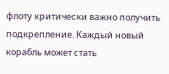флоту критически важно получить подкрепление. Каждый новый корабль может стать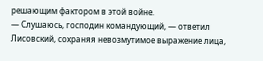решающим фактором в этой войне.
— Слушаюсь, господин командующий, — ответил Лисовский, сохраняя невозмутимое выражение лица,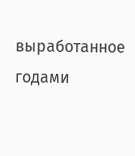выработанное годами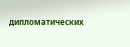дипломатических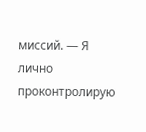миссий. — Я лично проконтролирую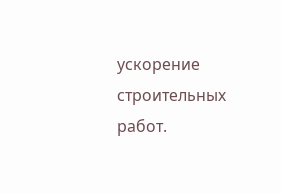ускорение строительных работ.